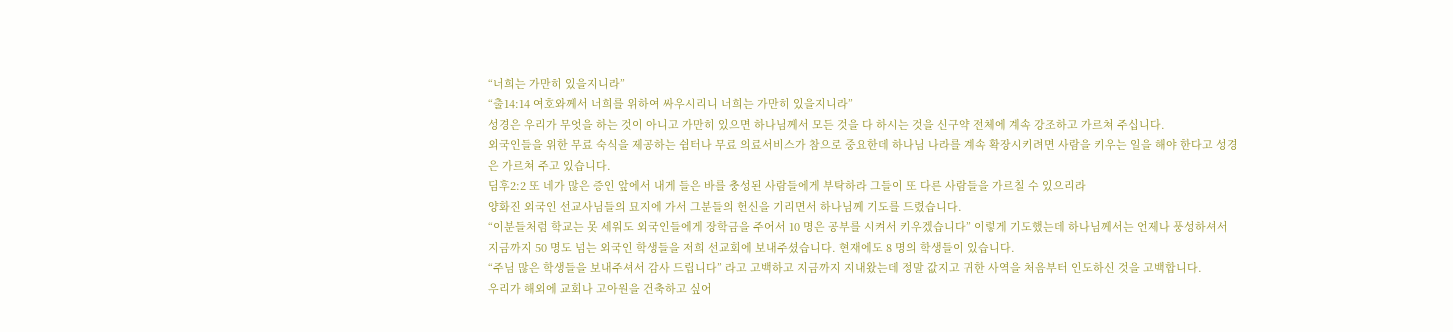“너희는 가만히 있을지니라”
“출14:14 여호와께서 너희를 위하여 싸우시리니 너희는 가만히 있을지니라”
성경은 우리가 무엇을 하는 것이 아니고 가만히 있으면 하나님께서 모든 것을 다 하시는 것을 신구약 전체에 계속 강조하고 가르쳐 주십니다.
외국인들을 위한 무료 숙식을 제공하는 쉼터나 무료 의료서비스가 참으로 중요한데 하나님 나라를 계속 확장시키려면 사람을 키우는 일을 해야 한다고 성경은 가르쳐 주고 있습니다.
딤후2:2 또 네가 많은 증인 앞에서 내게 들은 바를 충성된 사람들에게 부탁하라 그들이 또 다른 사람들을 가르칠 수 있으리라
양화진 외국인 선교사님들의 묘지에 가서 그분들의 헌신을 기리면서 하나님께 기도를 드렸습니다.
“이분들처럼 학교는 못 세워도 외국인들에게 장학금을 주어서 10 명은 공부를 시켜서 키우겠습니다” 이렇게 기도했는데 하나님께서는 언제나 풍성하셔서 지금까지 50 명도 넘는 외국인 학생들을 저희 선교회에 보내주셨습니다. 현재에도 8 명의 학생들이 있습니다.
“주님 많은 학생들을 보내주셔서 감사 드립니다” 라고 고백하고 지금까지 지내왔는데 정말 값지고 귀한 사역을 처음부터 인도하신 것을 고백합니다.
우리가 해외에 교회나 고아원을 건축하고 싶어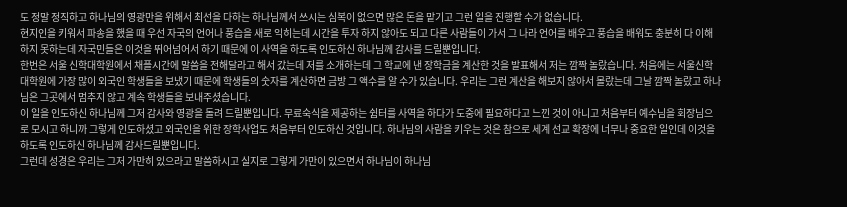도 정말 정직하고 하나님의 영광만을 위해서 최선을 다하는 하나님께서 쓰시는 심복이 없으면 많은 돈을 맡기고 그런 일을 진행할 수가 없습니다.
현지인을 키워서 파송을 했을 때 우선 자국의 언어나 풍습을 새로 익히는데 시간을 투자 하지 않아도 되고 다른 사람들이 가서 그 나라 언어를 배우고 풍습을 배워도 충분히 다 이해하지 못하는데 자국민들은 이것을 뛰어넘어서 하기 때문에 이 사역을 하도록 인도하신 하나님께 감사를 드릴뿐입니다.
한번은 서울 신학대학원에서 채플시간에 말씀을 전해달라고 해서 갔는데 저를 소개하는데 그 학교에 낸 장학금을 계산한 것을 발표해서 저는 깜짝 놀랐습니다. 처음에는 서울신학대학원에 가장 많이 외국인 학생들을 보냈기 때문에 학생들의 숫자를 계산하면 금방 그 액수를 알 수가 있습니다. 우리는 그런 계산을 해보지 않아서 몰랐는데 그날 깜짝 놀랐고 하나님은 그곳에서 멈추지 않고 계속 학생들을 보내주셨습니다.
이 일을 인도하신 하나님께 그저 감사와 영광을 돌려 드릴뿐입니다. 무료숙식을 제공하는 쉼터를 사역을 하다가 도중에 필요하다고 느낀 것이 아니고 처음부터 예수님을 회장님으로 모시고 하니까 그렇게 인도하셨고 외국인을 위한 장학사업도 처음부터 인도하신 것입니다. 하나님의 사람을 키우는 것은 참으로 세계 선교 확장에 너무나 중요한 일인데 이것을 하도록 인도하신 하나님께 감사드릴뿐입니다.
그런데 성경은 우리는 그저 가만히 있으라고 말씀하시고 실지로 그렇게 가만이 있으면서 하나님이 하나님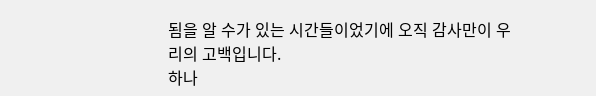됨을 알 수가 있는 시간들이었기에 오직 감사만이 우리의 고백입니다.
하나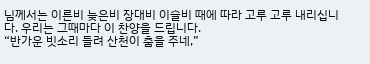님께서는 이른비 늦은비 장대비 이슬비 때에 따라 고루 고루 내리십니다. 우리는 그때마다 이 찬양을 드립니다.
“반가운 빗소리 들려 산천이 춤을 주네,”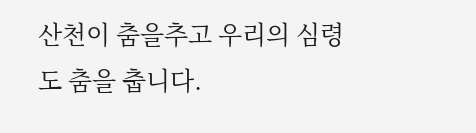산천이 춤을추고 우리의 심령도 춤을 춥니다.